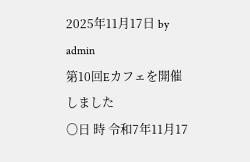2025年11月17日 by admin
第10回Eカフェを開催しました
〇日 時 令和7年11月17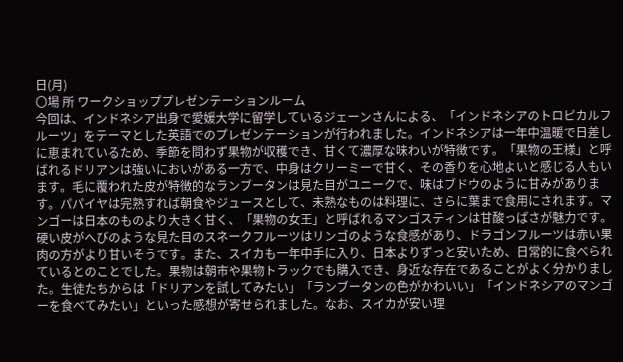日(月)
〇場 所 ワークショッププレゼンテーションルーム
今回は、インドネシア出身で愛媛大学に留学しているジェーンさんによる、「インドネシアのトロピカルフルーツ」をテーマとした英語でのプレゼンテーションが行われました。インドネシアは一年中温暖で日差しに恵まれているため、季節を問わず果物が収穫でき、甘くて濃厚な味わいが特徴です。「果物の王様」と呼ばれるドリアンは強いにおいがある一方で、中身はクリーミーで甘く、その香りを心地よいと感じる人もいます。毛に覆われた皮が特徴的なランブータンは見た目がユニークで、味はブドウのように甘みがあります。パパイヤは完熟すれば朝食やジュースとして、未熟なものは料理に、さらに葉まで食用にされます。マンゴーは日本のものより大きく甘く、「果物の女王」と呼ばれるマンゴスティンは甘酸っぱさが魅力です。硬い皮がへびのような見た目のスネークフルーツはリンゴのような食感があり、ドラゴンフルーツは赤い果肉の方がより甘いそうです。また、スイカも一年中手に入り、日本よりずっと安いため、日常的に食べられているとのことでした。果物は朝市や果物トラックでも購入でき、身近な存在であることがよく分かりました。生徒たちからは「ドリアンを試してみたい」「ランブータンの色がかわいい」「インドネシアのマンゴーを食べてみたい」といった感想が寄せられました。なお、スイカが安い理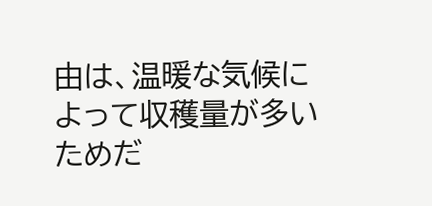由は、温暖な気候によって収穫量が多いためだ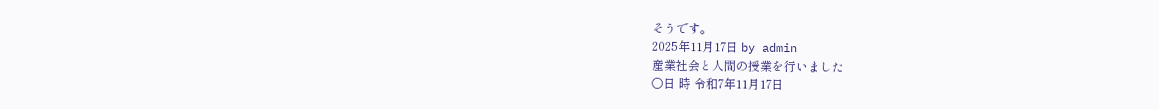そうです。
2025年11月17日 by admin
産業社会と人間の授業を行いました
〇日 時 令和7年11月17日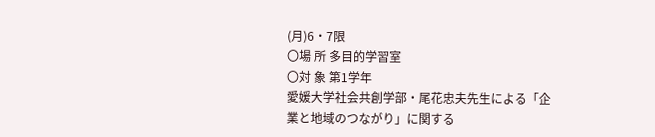(月)6・7限
〇場 所 多目的学習室
〇対 象 第1学年
愛媛大学社会共創学部・尾花忠夫先生による「企業と地域のつながり」に関する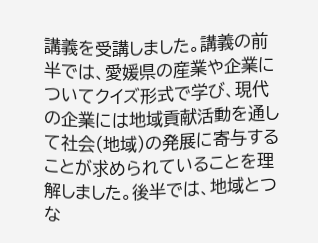講義を受講しました。講義の前半では、愛媛県の産業や企業についてクイズ形式で学び、現代の企業には地域貢献活動を通して社会(地域)の発展に寄与することが求められていることを理解しました。後半では、地域とつな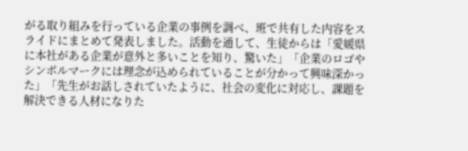がる取り組みを行っている企業の事例を調べ、班で共有した内容をスライドにまとめて発表しました。活動を通して、生徒からは「愛媛県に本社がある企業が意外と多いことを知り、驚いた」「企業のロゴやシンボルマークには理念が込められていることが分かって興味深かった」「先生がお話しされていたように、社会の変化に対応し、課題を解決できる人材になりた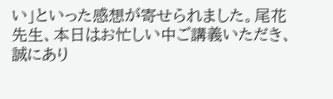い」といった感想が寄せられました。尾花先生、本日はお忙しい中ご講義いただき、誠にあり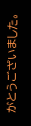がとうございました。